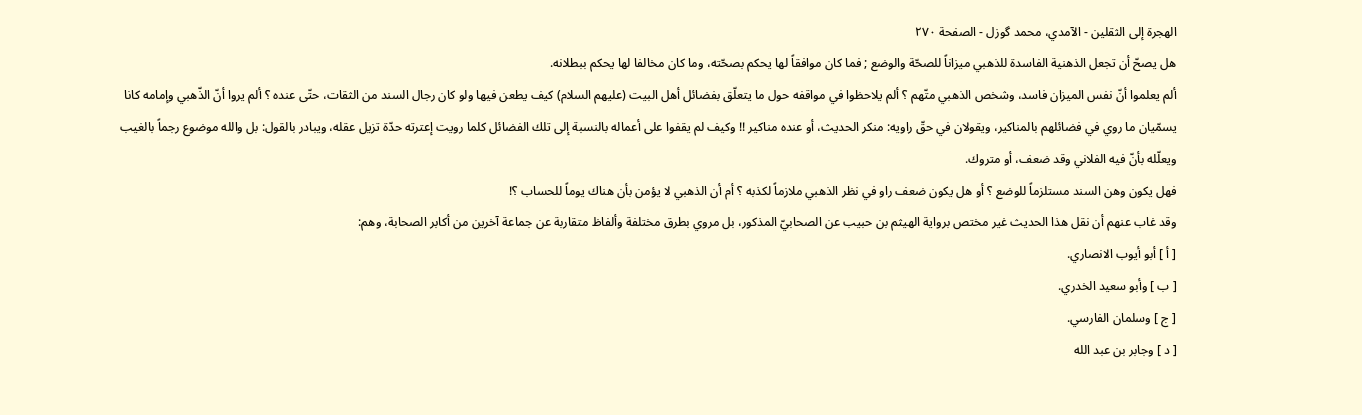الهجرة إلى الثقلين - الآمدي، محمد گوزل - الصفحة ٢٧٠
هل يصحّ أن تجعل الذهنية الفاسدة للذهبي ميزاناً للصحّة والوضع ; فما كان موافقاً لها يحكم بصحّته، وما كان مخالفا لها يحكم ببطلانه.
ألم يعلموا أنّ نفس الميزان فاسد، وشخص الذهبي متّهم ؟ ألم يلاحظوا في مواقفه حول ما يتعلّق بفضائل أهل البيت (عليهم السلام) كيف يطعن فيها ولو كان رجال السند من الثقات، حتّى عنده ؟ ألم يروا أنّ الذّهبي وإمامه كانا يسمّيان ما روي في فضائلهم بالمناكير، ويقولان في حقّ راويه: منكر الحديث، أو عنده مناكير !! وكيف لم يقفوا على أعماله بالنسبة إلى تلك الفضائل كلما رويت إعترته حدّة تزيل عقله، ويبادر بالقول: بل والله موضوع رجماً بالغيب ويعلّله بأنّ فيه الفلاني وقد ضعف، أو متروك.
فهل يكون وهن السند مستلزماً للوضع ؟ أو هل يكون ضعف راو في نظر الذهبي ملازماً لكذبه ؟ أم أن الذهبي لا يؤمن بأن هناك يوماً للحساب ؟!
وقد غاب عنهم أن نقل هذا الحديث غير مختص برواية الهيثم بن حبيب عن الصحابيّ المذكور، بل مروي بطرق مختلفة وألفاظ متقاربة عن جماعة آخرين من أكابر الصحابة، وهم:
[ أ ] أبو أيوب الانصاري.
[ ب ] وأبو سعيد الخدري.
[ ج ] وسلمان الفارسي.
[ د ] وجابر بن عبد الله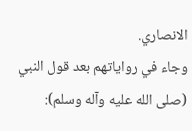الانصاري.
وجاء في رواياتهم بعد قول النبي (صلى الله عليه وآله وسلم):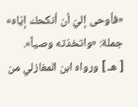«فأوحى إليّ أن أنكحك إيّاه» جملة: «واتخذته وصياً».
[ هـ ] ورواه ابن المغازلي من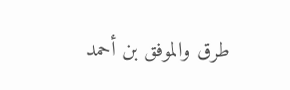طرق والموفق بن أحمد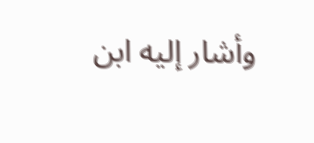وأشار إليه ابن